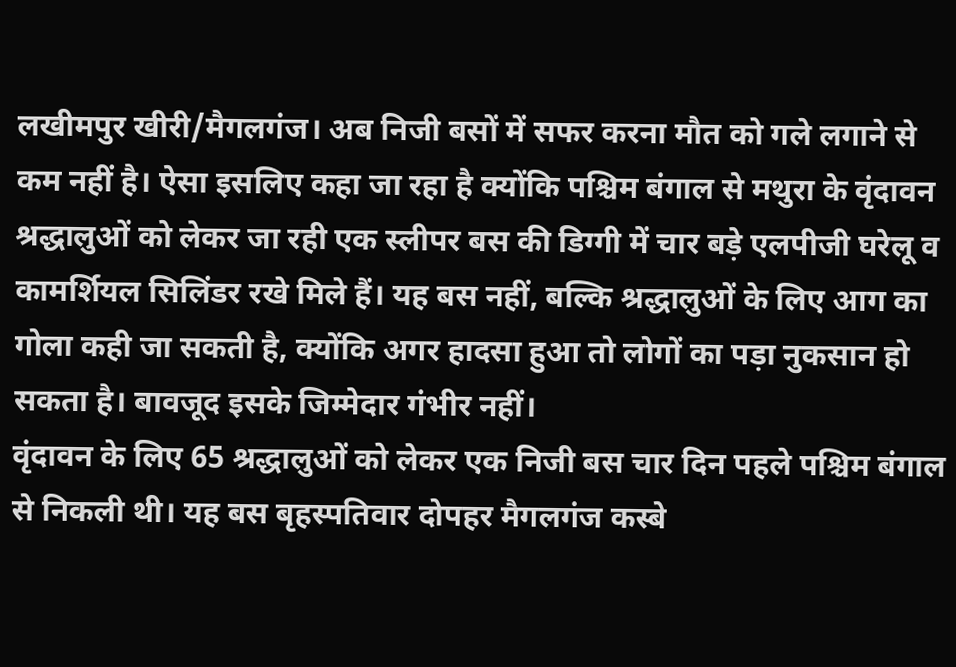लखीमपुर खीरी/मैगलगंज। अब निजी बसों में सफर करना मौत को गले लगाने से कम नहीं है। ऐसा इसलिए कहा जा रहा है क्योंकि पश्चिम बंगाल से मथुरा के वृंदावन श्रद्धालुओं को लेकर जा रही एक स्लीपर बस की डिग्गी में चार बड़े एलपीजी घरेलू व कामर्शियल सिलिंडर रखे मिले हैं। यह बस नहीं, बल्कि श्रद्धालुओं के लिए आग का गोला कही जा सकती है, क्योंकि अगर हादसा हुआ तो लोगों का पड़ा नुकसान हो सकता है। बावजूद इसके जिम्मेदार गंभीर नहीं।
वृंदावन के लिए 65 श्रद्धालुओं को लेकर एक निजी बस चार दिन पहले पश्चिम बंगाल से निकली थी। यह बस बृहस्पतिवार दोपहर मैगलगंज कस्बे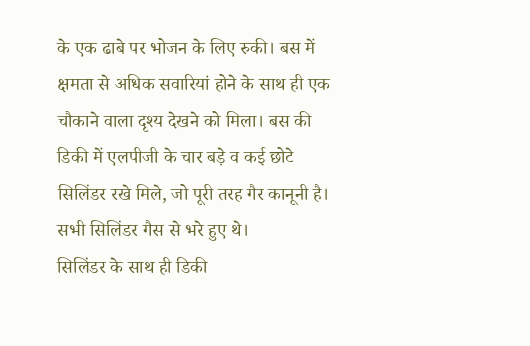के एक ढाबे पर भोजन के लिए रुकी। बस में क्षमता से अधिक सवारियां होने के साथ ही एक चौकाने वाला दृश्य देखने को मिला। बस की डिकी में एलपीजी के चार बड़े व कई छोटे सिलिंडर रखे मिले, जो पूरी तरह गैर कानूनी है। सभी सिलिंडर गैस से भरे हुए थे।
सिलिंडर के साथ ही डिकी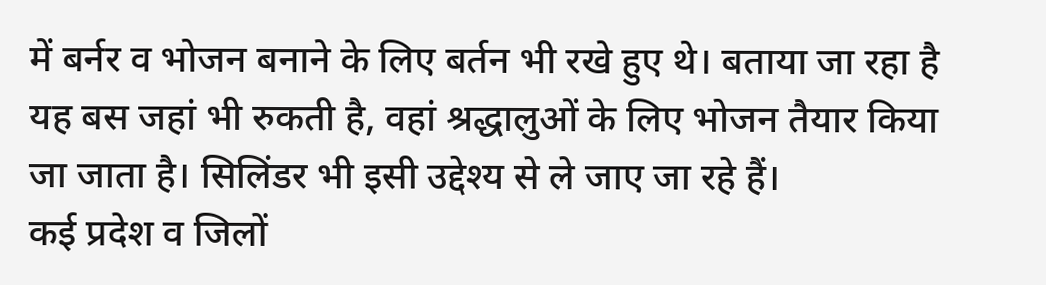में बर्नर व भोजन बनाने के लिए बर्तन भी रखे हुए थे। बताया जा रहा है यह बस जहां भी रुकती है, वहां श्रद्धालुओं के लिए भोजन तैयार किया जा जाता है। सिलिंडर भी इसी उद्देश्य से ले जाए जा रहे हैं।
कई प्रदेश व जिलों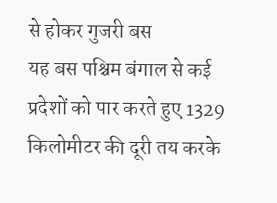से होकर गुजरी बस
यह बस पश्चिम बंगाल से कई प्रदेशों को पार करते हुए 1329 किलोमीटर की दूरी तय करके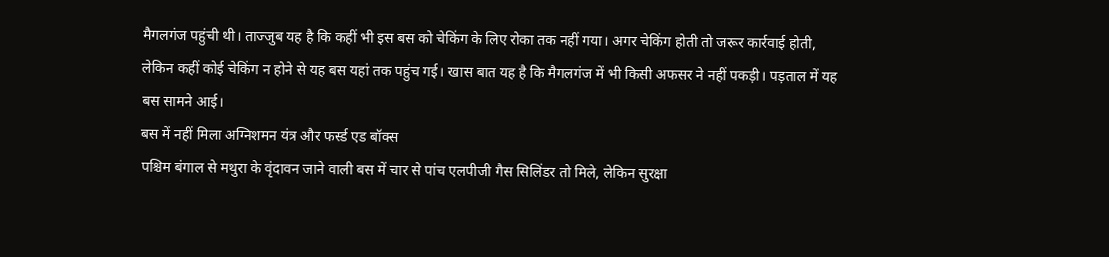मैगलगंज पहुंची थी। ताज्जुब यह है कि कहीं भी इस बस को चेकिंग के लिए रोका तक नहीं गया। अगर चेकिंग होती तो जरूर कार्रवाई होती, लेकिन कहीं कोई चेकिंग न होने से यह बस यहां तक पहुंच गई। खास बात यह है कि मैगलगंज में भी किसी अफसर ने नहीं पकड़ी। पड़ताल में यह बस सामने आई।
बस में नहीं मिला अग्निशमन यंत्र और फर्स्ड एड बॉक्स
पश्चिम बंगाल से मथुरा के वृंदावन जाने वाली बस में चार से पांच एलपीजी गैस सिलिंडर तो मिले, लेकिन सुरक्षा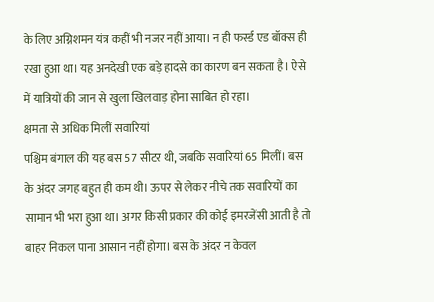के लिए अग्निशमन यंत्र कहीं भी नजर नहीं आया। न ही फर्स्ड एड बॉक्स ही रखा हुआ था। यह अनदेखी एक बड़े हादसे का कारण बन सकता है। ऐसे में यात्रियों की जान से खुला खिलवाड़ होना साबित हो रहा।
क्षमता से अधिक मिलीं सवारियां
पश्चिम बंगाल की यह बस 57 सीटर थी, जबकि सवारियां 65 मिलीं। बस के अंदर जगह बहुत ही कम थी। ऊपर से लेकर नीचे तक सवारियों का सामान भी भरा हुआ था। अगर किसी प्रकार की कोई इमरजेंसी आती है तो बाहर निकल पाना आसान नहीं होगा। बस के अंदर न केवल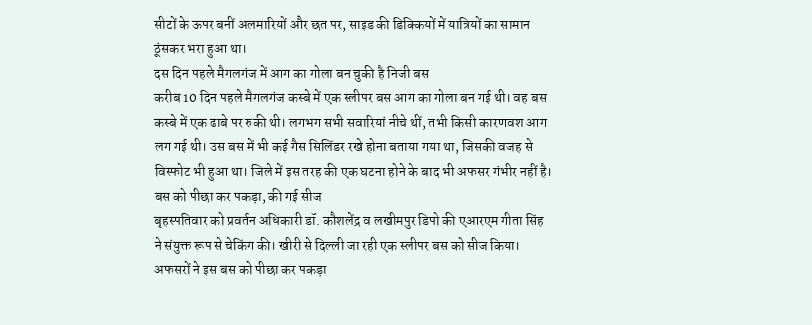सीटों के ऊपर बनीं अलमारियों और छत पर, साइड की डिक्कियों में यात्रियों का सामान ठूंसकर भरा हुआ था।
दस दिन पहले मैगलगंज में आग का गोला बन चुकी है निजी बस
करीब 10 दिन पहले मैगलगंज कस्बे में एक स्लीपर बस आग का गोला बन गई थी। वह बस कस्बे में एक ढाबे पर रुकी थी। लगभग सभी सवारियां नीचे थीं, तभी किसी कारणवश आग लग गई थी। उस बस में भी कई गैस सिलिंडर रखे होना बताया गया था, जिसकी वजह से विस्फोट भी हुआ था। जिले में इस तरह की एक घटना होने के बाद भी अफसर गंभीर नहीं है।
बस को पीछा कर पकड़ा, की गई सीज
बृहस्पतिवार को प्रवर्तन अधिकारी डॉ. कौशलेंद्र व लखीमपुर डिपो की एआरएम गीता सिंह ने संयुक्त रूप से चेकिंग की। खीरी से दिल्ली जा रही एक स्लीपर बस को सीज किया। अफसरों ने इस बस को पीछा कर पकड़ा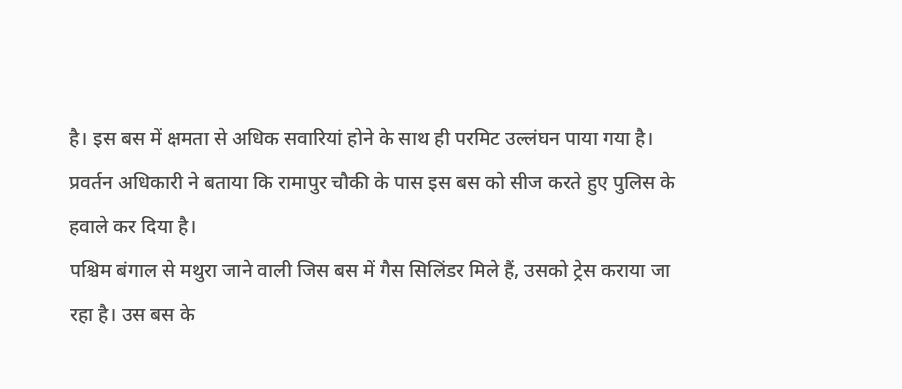है। इस बस में क्षमता से अधिक सवारियां होने के साथ ही परमिट उल्लंघन पाया गया है। प्रवर्तन अधिकारी ने बताया कि रामापुर चौकी के पास इस बस को सीज करते हुए पुलिस के हवाले कर दिया है।
पश्चिम बंगाल से मथुरा जाने वाली जिस बस में गैस सिलिंडर मिले हैं, उसको ट्रेस कराया जा रहा है। उस बस के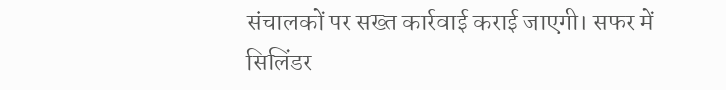संचालकों पर सख्त कार्रवाई कराई जाएगी। सफर में सिलिंडर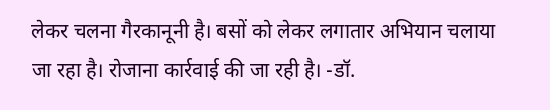लेकर चलना गैरकानूनी है। बसों को लेकर लगातार अभियान चलाया जा रहा है। रोजाना कार्रवाई की जा रही है। -डॉ.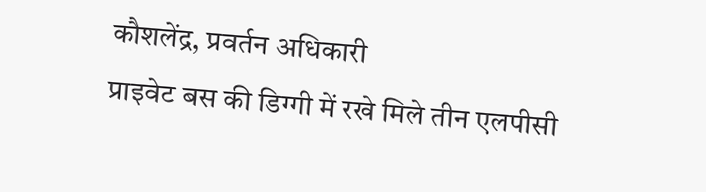कौशलेंद्र, प्रवर्तन अधिकारी
प्राइवेट बस की डिग्गी में रखे मिले तीन एलपीसी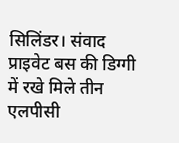सिलिंडर। संवाद
प्राइवेट बस की डिग्गी में रखे मिले तीन एलपीसी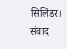सिलिंडर। संवाद